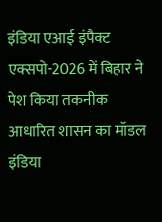इंडिया एआई इंपैक्ट एक्सपो-2026 में बिहार ने पेश किया तकनीक आधारित शासन का मॉडल
इंडिया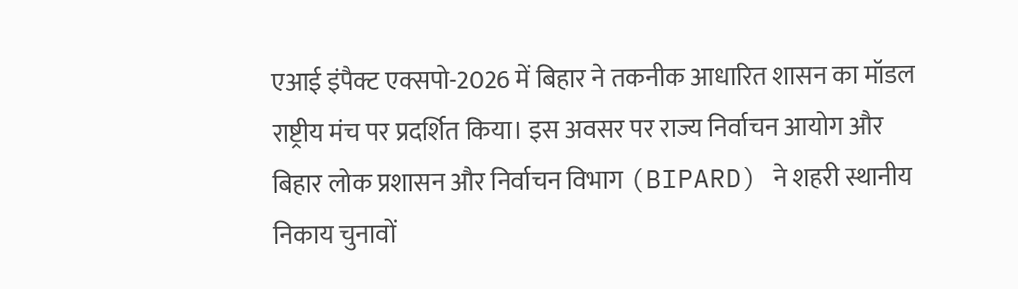एआई इंपैक्ट एक्सपो-2026 में बिहार ने तकनीक आधारित शासन का मॉडल राष्ट्रीय मंच पर प्रदर्शित किया। इस अवसर पर राज्य निर्वाचन आयोग और बिहार लोक प्रशासन और निर्वाचन विभाग (BIPARD) ने शहरी स्थानीय निकाय चुनावों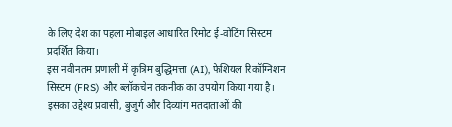के लिए देश का पहला मोबाइल आधारित रिमोट ई-वोटिंग सिस्टम प्रदर्शित किया।
इस नवीनतम प्रणाली में कृत्रिम बुद्धिमत्ता (AI), फेशियल रिकॉग्निशन सिस्टम (FRS) और ब्लॉकचेन तकनीक का उपयोग किया गया है। इसका उद्देश्य प्रवासी, बुजुर्ग और दिव्यांग मतदाताओं की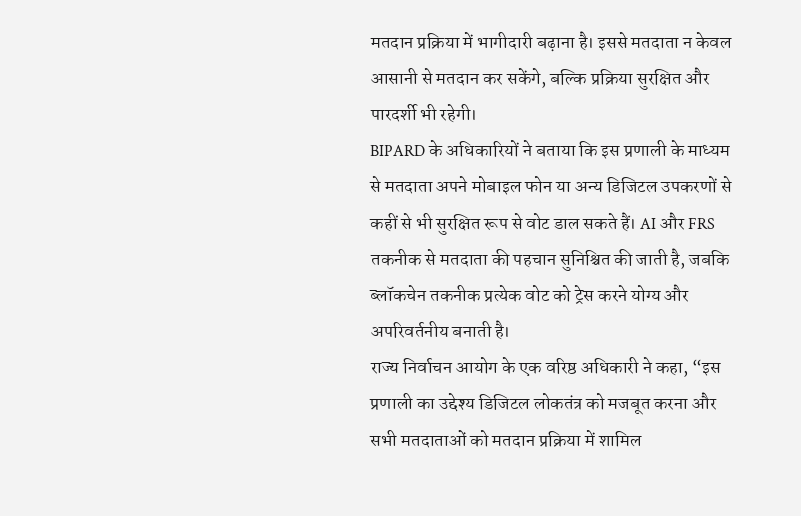मतदान प्रक्रिया में भागीदारी बढ़ाना है। इससे मतदाता न केवल आसानी से मतदान कर सकेंगे, बल्कि प्रक्रिया सुरक्षित और पारदर्शी भी रहेगी।
BIPARD के अधिकारियों ने बताया कि इस प्रणाली के माध्यम से मतदाता अपने मोबाइल फोन या अन्य डिजिटल उपकरणों से कहीं से भी सुरक्षित रूप से वोट डाल सकते हैं। AI और FRS तकनीक से मतदाता की पहचान सुनिश्चित की जाती है, जबकि ब्लॉकचेन तकनीक प्रत्येक वोट को ट्रेस करने योग्य और अपरिवर्तनीय बनाती है।
राज्य निर्वाचन आयोग के एक वरिष्ठ अधिकारी ने कहा, “इस प्रणाली का उद्देश्य डिजिटल लोकतंत्र को मजबूत करना और सभी मतदाताओं को मतदान प्रक्रिया में शामिल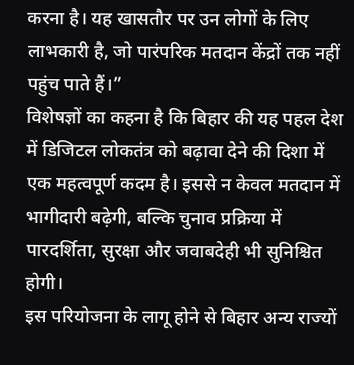करना है। यह खासतौर पर उन लोगों के लिए लाभकारी है, जो पारंपरिक मतदान केंद्रों तक नहीं पहुंच पाते हैं।”
विशेषज्ञों का कहना है कि बिहार की यह पहल देश में डिजिटल लोकतंत्र को बढ़ावा देने की दिशा में एक महत्वपूर्ण कदम है। इससे न केवल मतदान में भागीदारी बढ़ेगी, बल्कि चुनाव प्रक्रिया में पारदर्शिता, सुरक्षा और जवाबदेही भी सुनिश्चित होगी।
इस परियोजना के लागू होने से बिहार अन्य राज्यों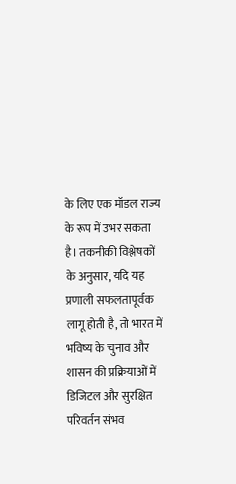के लिए एक मॉडल राज्य के रूप में उभर सकता है। तकनीकी विश्लेषकों के अनुसार, यदि यह प्रणाली सफलतापूर्वक लागू होती है, तो भारत में भविष्य के चुनाव और शासन की प्रक्रियाओं में डिजिटल और सुरक्षित परिवर्तन संभव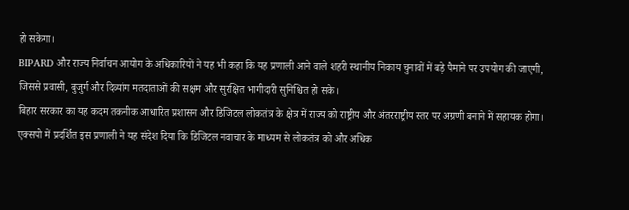हो सकेगा।
BIPARD और राज्य निर्वाचन आयोग के अधिकारियों ने यह भी कहा कि यह प्रणाली आने वाले शहरी स्थानीय निकाय चुनावों में बड़े पैमाने पर उपयोग की जाएगी, जिससे प्रवासी, बुजुर्ग और दिव्यांग मतदाताओं की सक्षम और सुरक्षित भागीदारी सुनिश्चित हो सके।
बिहार सरकार का यह कदम तकनीक आधारित प्रशासन और डिजिटल लोकतंत्र के क्षेत्र में राज्य को राष्ट्रीय और अंतरराष्ट्रीय स्तर पर अग्रणी बनाने में सहायक होगा। एक्सपो में प्रदर्शित इस प्रणाली ने यह संदेश दिया कि डिजिटल नवाचार के माध्यम से लोकतंत्र को और अधिक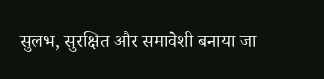सुलभ, सुरक्षित और समावेशी बनाया जा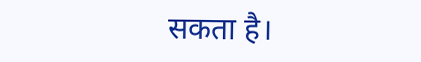सकता है।